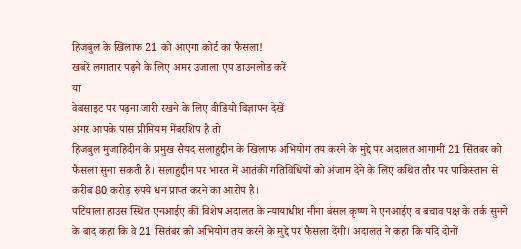हिजबुल के खिलाफ 21 को आएगा कोर्ट का फैसला!
खबरें लगातार पढ़ने के लिए अमर उजाला एप डाउनलोड करें
या
वेबसाइट पर पढ़ना जारी रखने के लिए वीडियो विज्ञापन देखें
अगर आपके पास प्रीमियम मेंबरशिप है तो
हिजबुल मुजाहिदीन के प्रमुख सैयद सलाहुद्दीन के खिलाफ अभियोग तय करने के मुद्दे पर अदालत आगामी 21 सिंतबर को फैसला सुना सकती है। सलाहुद्दीन पर भारत में आतंकी गतिविधियों को अंजाम देने के लिए कथित तौर पर पाकिस्तान से करीब 80 करोड़ रुपये धन प्राप्त करने का आरोप है।
पटियाला हाउस स्थित एनआईए की विशेष अदालत के न्यायाधीश नीना बंसल कृष्ण ने एनआईए व बचाव पक्ष के तर्क सुनने के बाद कहा कि वे 21 सितंबर को अभियोग तय करने के मुद्दे पर फैसला देंगी। अदालत ने कहा कि यदि दोनों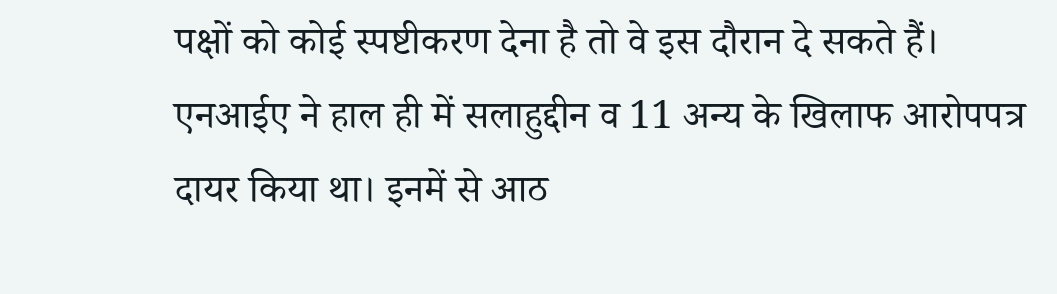पक्षों को कोई स्पष्टीकरण देना है तो वे इस दौरान दे सकते हैं।
एनआईए ने हाल ही में सलाहुद्दीन व 11 अन्य के खिलाफ आरोपपत्र दायर किया था। इनमें से आठ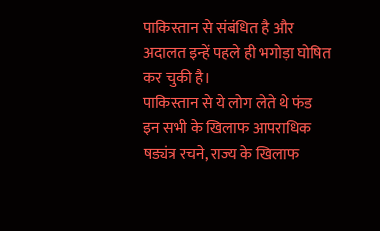पाकिस्तान से संबंधित है और अदालत इन्हें पहले ही भगोड़ा घोषित कर चुकी है।
पाकिस्तान से ये लोग लेते थे फंड
इन सभी के खिलाफ आपराधिक षड्यंत्र रचने, राज्य के खिलाफ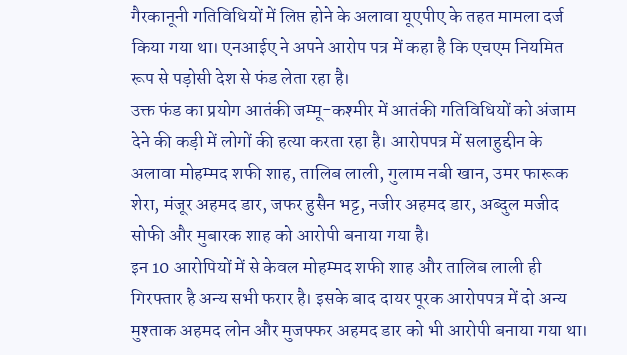गैरकानूनी गतिविधियों में लिप्त होने के अलावा यूएपीए के तहत मामला दर्ज किया गया था। एनआईए ने अपने आरोप पत्र में कहा है कि एचएम नियमित रूप से पड़ोसी देश से फंड लेता रहा है।
उक्त फंड का प्रयोग आतंकी जम्मू-कश्मीर में आतंकी गतिविधियों को अंजाम देने की कड़ी में लोगों की हत्या करता रहा है। आरोपपत्र में सलाहुद्दीन के अलावा मोहम्मद शफी शाह, तालिब लाली, गुलाम नबी खान, उमर फारूक शेरा, मंजूर अहमद डार, जफर हुसैन भट्ट, नजीर अहमद डार, अब्दुल मजीद सोफी और मुबारक शाह को आरोपी बनाया गया है।
इन 10 आरोपियों में से केवल मोहम्मद शफी शाह और तालिब लाली ही गिरफ्तार है अन्य सभी फरार है। इसके बाद दायर पूरक आरोपपत्र में दो अन्य मुश्ताक अहमद लोन और मुजफ्फर अहमद डार को भी आरोपी बनाया गया था।